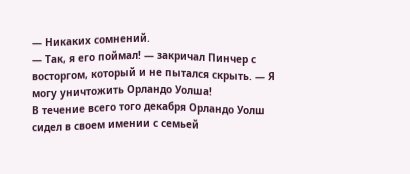— Никаких сомнений.
— Так, я его поймал! — закричал Пинчер с восторгом, который и не пытался скрыть. — Я могу уничтожить Орландо Уолша!
В течение всего того декабря Орландо Уолш сидел в своем имении с семьей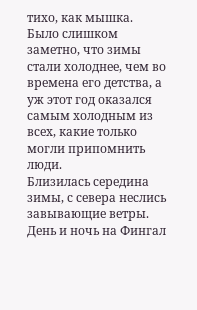тихо, как мышка.
Было слишком заметно, что зимы стали холоднее, чем во времена его детства, а уж этот год оказался самым холодным из всех, какие только могли припомнить люди.
Близилась середина зимы, с севера неслись завывающие ветры. День и ночь на Фингал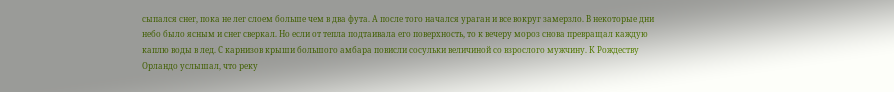сыпался снег, пока не лег слоем больше чем в два фута. А после того начался ураган и все вокруг замерзло. В некоторые дни небо было ясным и снег сверкал. Но если от тепла подтаивала его поверхность, то к вечеру мороз снова превращал каждую каплю воды в лед. С карнизов крыши большого амбара повисли сосульки величиной со взрослого мужчину. К Рождеству Орландо услышал, что реку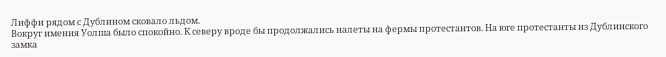Лиффи рядом с Дублином сковало льдом.
Вокруг имения Уолша было спокойно. К северу вроде бы продолжались налеты на фермы протестантов. На юге протестанты из Дублинского замка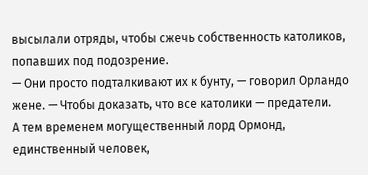высылали отряды, чтобы сжечь собственность католиков, попавших под подозрение.
— Они просто подталкивают их к бунту, — говорил Орландо жене. — Чтобы доказать, что все католики — предатели.
А тем временем могущественный лорд Ормонд, единственный человек,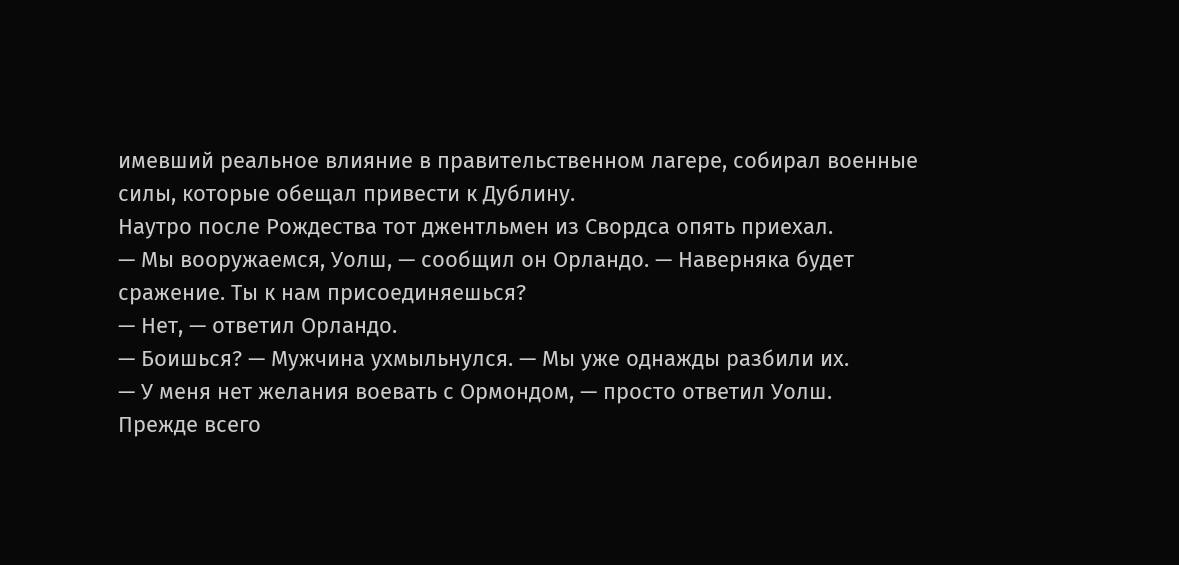имевший реальное влияние в правительственном лагере, собирал военные силы, которые обещал привести к Дублину.
Наутро после Рождества тот джентльмен из Свордса опять приехал.
— Мы вооружаемся, Уолш, — сообщил он Орландо. — Наверняка будет сражение. Ты к нам присоединяешься?
— Нет, — ответил Орландо.
— Боишься? — Мужчина ухмыльнулся. — Мы уже однажды разбили их.
— У меня нет желания воевать с Ормондом, — просто ответил Уолш.
Прежде всего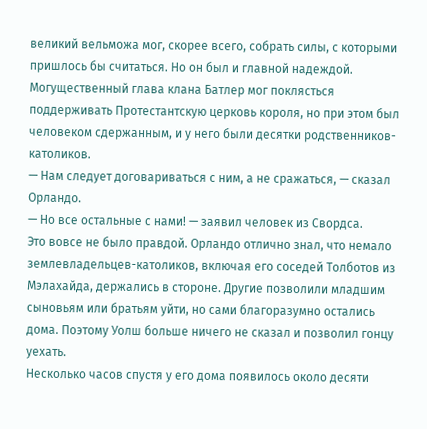великий вельможа мог, скорее всего, собрать силы, с которыми пришлось бы считаться. Но он был и главной надеждой. Могущественный глава клана Батлер мог поклясться поддерживать Протестантскую церковь короля, но при этом был человеком сдержанным, и у него были десятки родственников-католиков.
— Нам следует договариваться с ним, а не сражаться, — сказал Орландо.
— Но все остальные с нами! — заявил человек из Свордса.
Это вовсе не было правдой. Орландо отлично знал, что немало землевладельцев-католиков, включая его соседей Толботов из Мэлахайда, держались в стороне. Другие позволили младшим сыновьям или братьям уйти, но сами благоразумно остались дома. Поэтому Уолш больше ничего не сказал и позволил гонцу уехать.
Несколько часов спустя у его дома появилось около десяти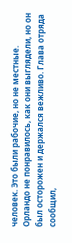человек. Это были рабочие, но не местные. Орландо не понравилось, как они выглядели, но он был осторожен и держался вежливо. Глава отряда сообщил,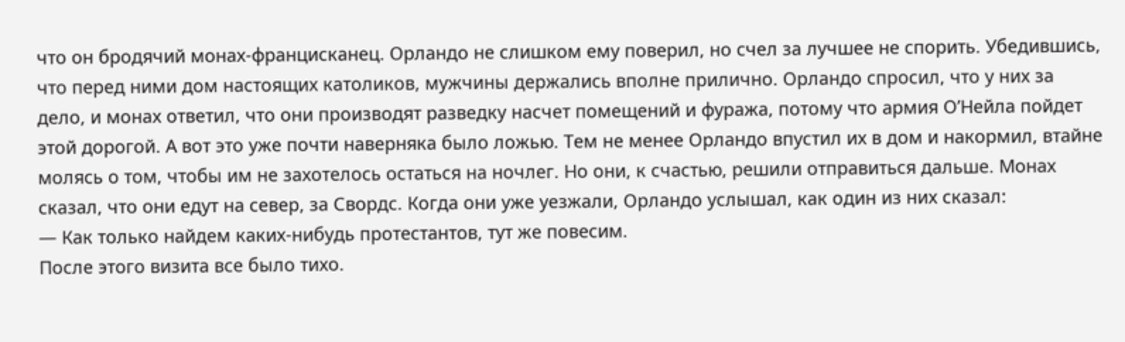что он бродячий монах-францисканец. Орландо не слишком ему поверил, но счел за лучшее не спорить. Убедившись, что перед ними дом настоящих католиков, мужчины держались вполне прилично. Орландо спросил, что у них за дело, и монах ответил, что они производят разведку насчет помещений и фуража, потому что армия О’Нейла пойдет этой дорогой. А вот это уже почти наверняка было ложью. Тем не менее Орландо впустил их в дом и накормил, втайне молясь о том, чтобы им не захотелось остаться на ночлег. Но они, к счастью, решили отправиться дальше. Монах сказал, что они едут на север, за Свордс. Когда они уже уезжали, Орландо услышал, как один из них сказал:
— Как только найдем каких-нибудь протестантов, тут же повесим.
После этого визита все было тихо.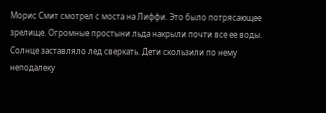Морис Смит смотрел с моста на Лиффи. Это было потрясающее зрелище. Огромные простыни льда накрыли почти все ее воды. Солнце заставляло лед сверкать. Дети скользили по нему неподалеку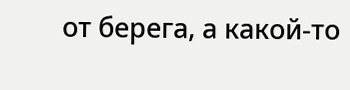от берега, а какой-то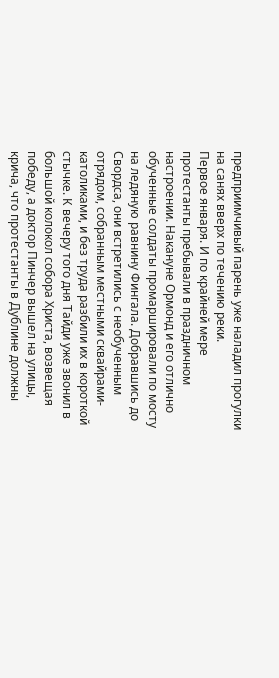предприимчивый парень уже наладил прогулки на санях вверх по течению реки.
Первое января. И по крайней мере протестанты пребывали в праздничном настроении. Накануне Ормонд и его отлично обученные солдаты промаршировали по мосту на ледяную равнину Фингала. Добравшись до Свордса, они встретились с необученным отрядом, собранным местными сквайрами-католиками, и без труда разбили их в короткой стычке. К вечеру того дня Тайди уже звонил в большой колокол собора Христа, возвещая победу, а доктор Пинчер вышел на улицы, крича, что протестанты в Дублине должны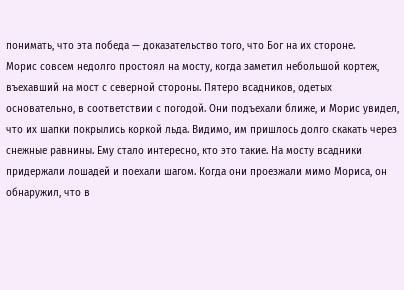понимать, что эта победа — доказательство того, что Бог на их стороне.
Морис совсем недолго простоял на мосту, когда заметил небольшой кортеж, въехавший на мост с северной стороны. Пятеро всадников, одетых основательно, в соответствии с погодой. Они подъехали ближе, и Морис увидел, что их шапки покрылись коркой льда. Видимо, им пришлось долго скакать через снежные равнины. Ему стало интересно, кто это такие. На мосту всадники придержали лошадей и поехали шагом. Когда они проезжали мимо Мориса, он обнаружил, что в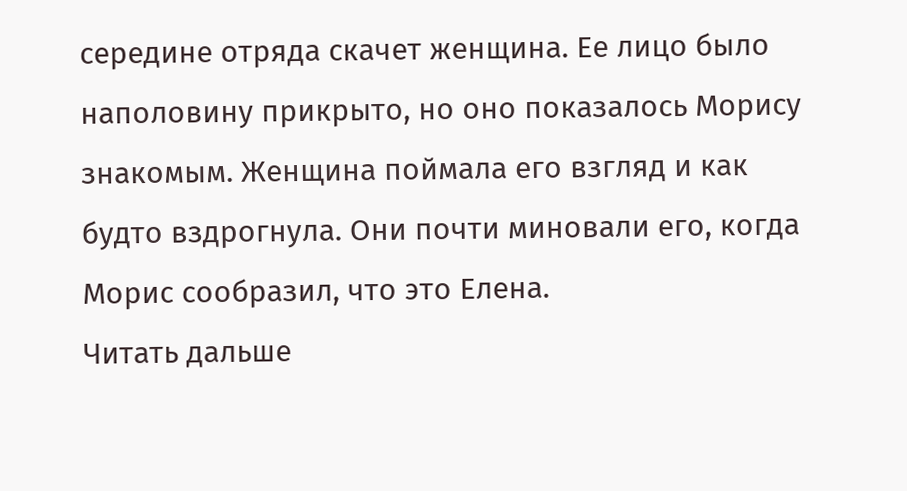середине отряда скачет женщина. Ее лицо было наполовину прикрыто, но оно показалось Морису знакомым. Женщина поймала его взгляд и как будто вздрогнула. Они почти миновали его, когда Морис сообразил, что это Елена.
Читать дальше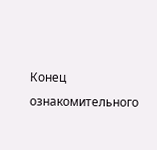Конец ознакомительного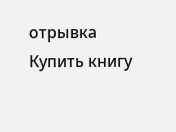отрывка
Купить книгу